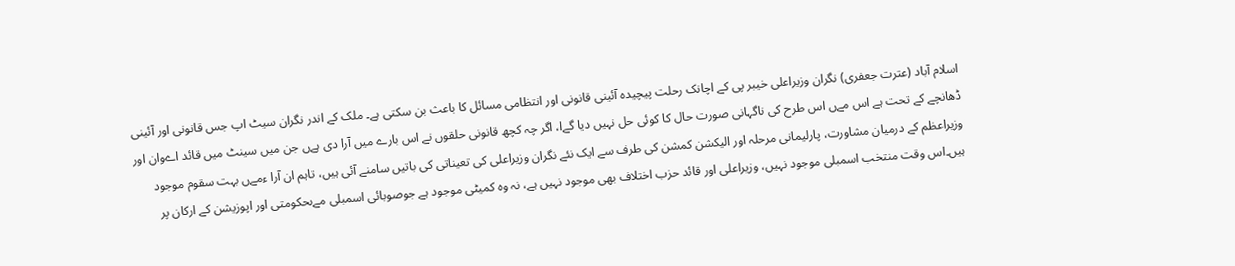اسلام آباد (عترت جعفری) نگران وزیراعلی خیبر پی کے اچانک رحلت پیچیدہ آئینی قانونی اور انتظامی مسائل کا باعث بن سکتی ہے۔ ملک کے اندر نگران سیٹ اپ جس قانونی اور آئینی ڈھانچے کے تحت ہے اس مےں اس طرح کی ناگہانی صورت حال کا کوئی حل نہیں دیا گےا، اگر چہ کچھ قانونی حلقوں نے اس بارے میں آرا دی ہےں جن میں سینٹ میں قائد اےوان اور وزیراعظم کے درمیان مشاورت، پارلیمانی مرحلہ اور الیکشن کمشن کی طرف سے ایک نئے نگران وزیراعلی کی تعیناتی کی باتیں سامنے آئی ہیں، تاہم ان آرا ءمےں بہت سقوم موجود ہیں۔اس وقت منتخب اسمبلی موجود نہیں، وزیراعلی اور قائد حزب اختلاف بھی موجود نہیں ہے، نہ وہ کمیٹی موجود ہے جوصوبائی اسمبلی مےںحکومتی اور اپوزیشن کے ارکان پر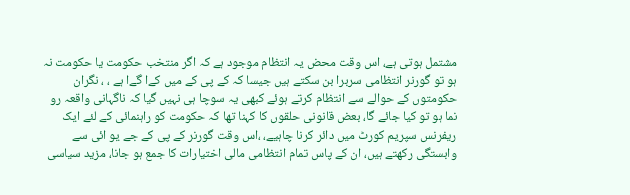مشتمل ہوتی ہے، اس وقت محض یہ انتظام موجود ہے کہ اگر منتخب حکومت یا حکومت نہ ہو تو گورنر انتظامی سربرا بن سکتے ہیں جیسا کہ کے پی کے میں کےا گےا ہے ، ، نگران حکومتوں کے حوالے سے انتظام کرتے ہوئے کبھی یہ سوچا ہی نہیں گیا کہ ناگہانی واقعہ رو نما ہو تو کیا جائے گا، بعض قانونی حلقوں کا کہنا تھا کہ حکومت کو راہنمائی کے لئے ایک ریفرنس سپریم کورٹ میں دائر کرنا چاہیے، ،اس وقت گورنر کے پی کے جے یو ائی سے وابستگی رکھتے ہیں، ان کے پاس تمام انتظامی مالی اختیارات کا جمع ہو جانا، مزید سیاسی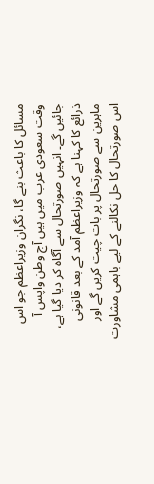مسائل کا باعث بنے گا، نگران وزیراعظم جو اس وقت سعودی عرب میں ہیں آج وطن واپس آ جائیں گے۔ انہیں صورتحال سے آگاہ کر دیا گیا ہے، ذرائع کا کہنا ہے کہ وزیراعظم آمد کے بعد قانونی ماہرین سے صورتحال پر بات چیت کریں گے اور اس صورتحال کا حل نکالنے کے لیے باہمی مشاورت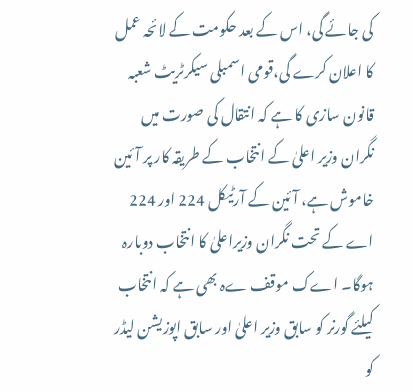کی جائے گی، اس کے بعد حکومت کے لائحہ عمل کا اعلان کرے گی،قومی اسمبلی سیکرٹریٹ شعبہ قانون سازی کا ہے کہ انتقال کی صورت میں نگران وزیر اعلیٰ کے انتخاب کے طریقہ کار پر آئین خاموش ہے، آئین کے آرٹیکل 224 اور 224 اے کے تحت نگران وزیراعلیٰ کا انتخاب دوبارہ ہوگا۔ اےک موقف ےہ بھی ہے کہ انتخاب کیلئے گورنر کو سابق وزیر اعلیٰ اور سابق اپوزیشن لیڈر کو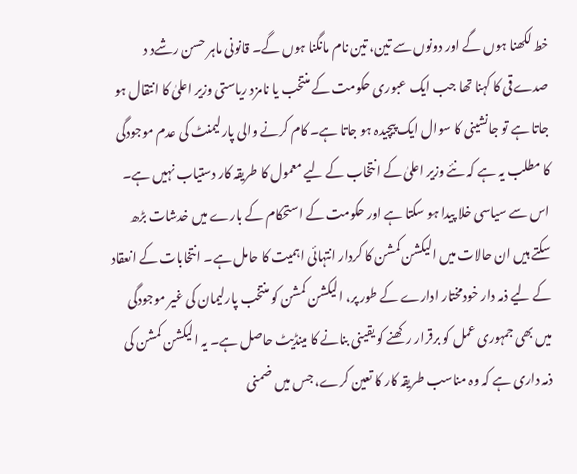خط لکھنا ہوں گے اور دونوں سے تین، تین نام مانگنا ہوں گے۔ قانونی ماہر حسن رشےد د صدےقی کا کہنا تھا جب ایک عبوری حکومت کے منتخب یا نامزد ریاستی وزیر اعلیٰ کا انتقال ہو جاتا ہے تو جانشینی کا سوال ایک پیچیدہ ہو جاتا ہے۔ کام کرنے والی پارلیمنٹ کی عدم موجودگی کا مطلب یہ ہے کہ نئے وزیر اعلیٰ کے انتخاب کے لیے معمول کا طریقہ کار دستیاب نہیں ہے۔ اس سے سیاسی خلا پیدا ہو سکتا ہے اور حکومت کے استحکام کے بارے میں خدشات بڑھ سکتے ہیں ان حالات میں الیکشن کمشن کا کردار انتہائی اہمیت کا حامل ہے۔ انتخابات کے انعقاد کے لیے ذمہ دار خودمختار ادارے کے طور پر، الیکشن کمشن کو منتخب پارلیمان کی غیر موجودگی میں بھی جمہوری عمل کو برقرار رکھنے کو یقینی بنانے کا مینڈیٹ حاصل ہے۔ یہ الیکشن کمشن کی ذمہ داری ہے کہ وہ مناسب طریقہ کار کا تعین کرے، جس میں ضمنی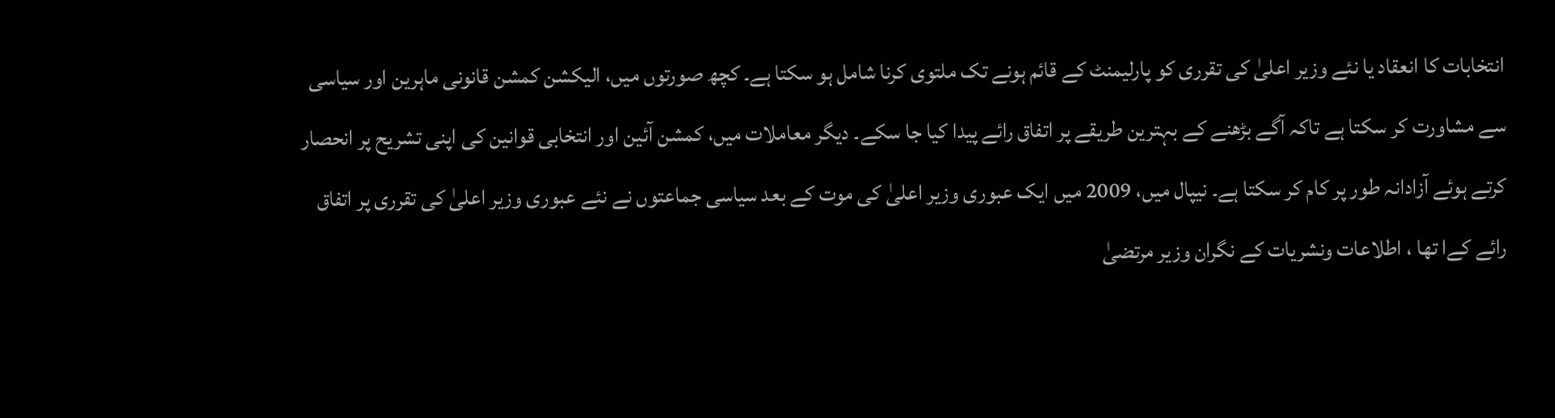انتخابات کا انعقاد یا نئے وزیر اعلیٰ کی تقرری کو پارلیمنٹ کے قائم ہونے تک ملتوی کرنا شامل ہو سکتا ہے۔ کچھ صورتوں میں، الیکشن کمشن قانونی ماہرین اور سیاسی سے مشاورت کر سکتا ہے تاکہ آگے بڑھنے کے بہترین طریقے پر اتفاق رائے پیدا کیا جا سکے۔ دیگر معاملات میں، کمشن آئین اور انتخابی قوانین کی اپنی تشریح پر انحصار کرتے ہوئے آزادانہ طور پر کام کر سکتا ہے۔ نیپال میں، 2009 میں ایک عبوری وزیر اعلیٰ کی موت کے بعد سیاسی جماعتوں نے نئے عبوری وزیر اعلیٰ کی تقرری پر اتفاق رائے کےا تھا ، اطلاعات ونشریات کے نگران وزیر مرتضیٰ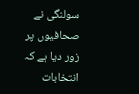سولنگی نے صحافیوں پر زور دیا ہے کہ انتخابات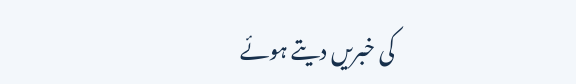کی خبریں دیتے ہوئے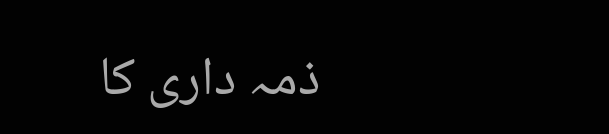ذمہ داری کا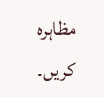مظاہرہ کریں۔